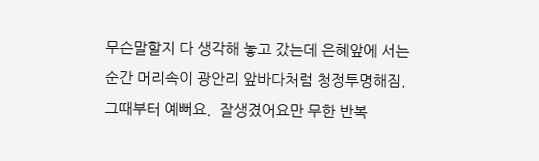무슨말할지 다 생각해 놓고 갔는데 은혜앞에 서는 순간 머리속이 광안리 앞바다처럼 청정투명해짐.  그때부터 예뻐요.  잘생겼어요만 무한 반복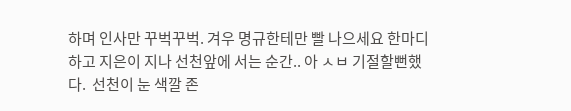하며 인사만 꾸벅꾸벅. 겨우 명규한테만 빨 나으세요 한마디하고 지은이 지나 선천앞에 서는 순간.. 아 ㅅㅂ 기절할뻔했다.  선천이 눈 색깔 존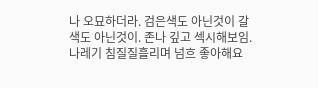나 오묘하더라. 검은색도 아닌것이 갈색도 아닌것이. 존나 깊고 섹시해보임. 나레기 침질질흘리며 넘흐 좋아해요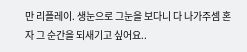만 리플레이. 생눈으로 그눈을 보다니 다 나가주셈 혼자 그 순간을 되새기고 싶어요..